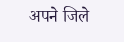अपने जिले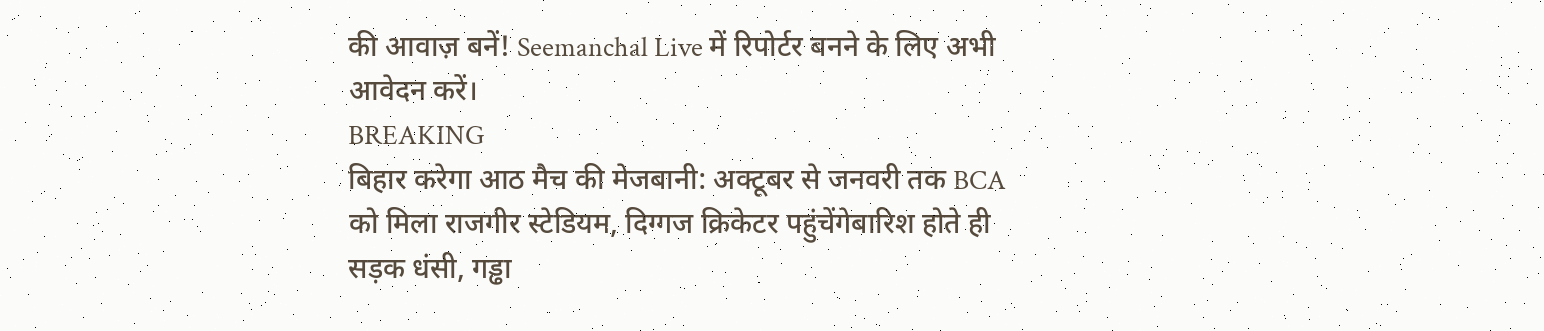की आवाज़ बनें! Seemanchal Live में रिपोर्टर बनने के लिए अभी आवेदन करें।
BREAKING
बिहार करेगा आठ मैच की मेजबानी: अक्टूबर से जनवरी तक BCA को मिला राजगीर स्टेडियम, दिग्गज क्रिकेटर पहुंचेंगेबारिश होते ही सड़क धंसी, गड्ढा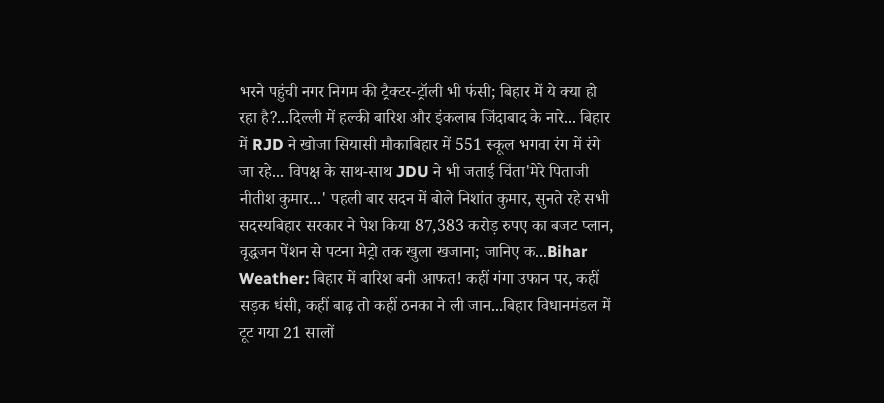भरने पहुंची नगर निगम की ट्रैक्टर-ट्रॉली भी फंसी; बिहार में ये क्या हो रहा है?...दिल्ली में हल्की बारिश और इंकलाब जिंदाबाद के नारे... बिहार में RJD ने खोजा सियासी मौकाबिहार में 551 स्कूल भगवा रंग में रंगे जा रहे... विपक्ष के साथ-साथ JDU ने भी जताई चिंता'मेरे पिताजी नीतीश कुमार...' पहली बार सदन में बोले निशांत कुमार, सुनते रहे सभी सदस्यबिहार सरकार ने पेश किया 87,383 करोड़ रुपए का बजट प्लान, वृद्धजन पेंशन से पटना मेट्रो तक खुला खजाना; जानिए क...Bihar Weather: बिहार में बारिश बनी आफत! कहीं गंगा उफान पर, कहीं सड़क धंसी, कहीं बाढ़ तो कहीं ठनका ने ली जान...बिहार विधानमंडल में टूट गया 21 सालों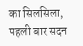का सिलसिला, पहली बार सदन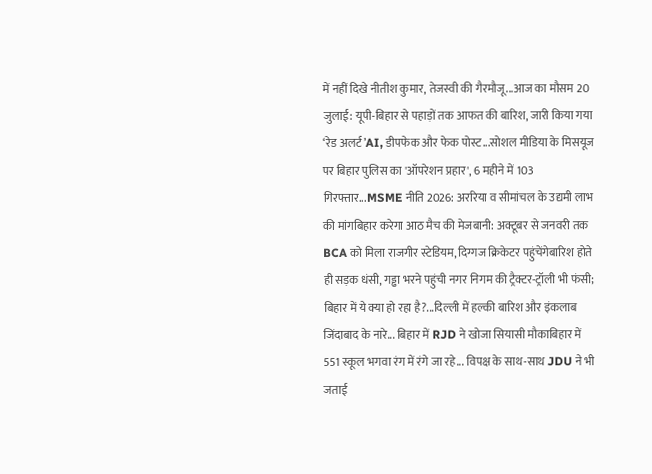में नहीं दिखे नीतीश कुमार, तेजस्वी की गैरमौजू...आज का मौसम 20 जुलाई: यूपी-बिहार से पहाड़ों तक आफत की बारिश, जारी किया गया ‘रेड अलर्ट’AI, डीपफेक और फेक पोस्ट...सोशल मीडिया के मिसयूज पर बिहार पुलिस का 'ऑपरेशन प्रहार', 6 महीने में 103 गिरफ्तार...MSME नीति 2026: अररिया व सीमांचल के उद्यमी लाभ की मांगबिहार करेगा आठ मैच की मेजबानी: अक्टूबर से जनवरी तक BCA को मिला राजगीर स्टेडियम, दिग्गज क्रिकेटर पहुंचेंगेबारिश होते ही सड़क धंसी, गड्ढा भरने पहुंची नगर निगम की ट्रैक्टर-ट्रॉली भी फंसी; बिहार में ये क्या हो रहा है?...दिल्ली में हल्की बारिश और इंकलाब जिंदाबाद के नारे... बिहार में RJD ने खोजा सियासी मौकाबिहार में 551 स्कूल भगवा रंग में रंगे जा रहे... विपक्ष के साथ-साथ JDU ने भी जताई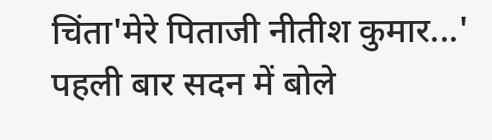चिंता'मेरे पिताजी नीतीश कुमार...' पहली बार सदन में बोले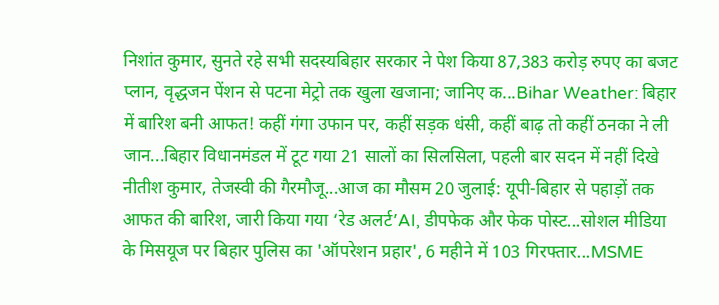निशांत कुमार, सुनते रहे सभी सदस्यबिहार सरकार ने पेश किया 87,383 करोड़ रुपए का बजट प्लान, वृद्धजन पेंशन से पटना मेट्रो तक खुला खजाना; जानिए क...Bihar Weather: बिहार में बारिश बनी आफत! कहीं गंगा उफान पर, कहीं सड़क धंसी, कहीं बाढ़ तो कहीं ठनका ने ली जान...बिहार विधानमंडल में टूट गया 21 सालों का सिलसिला, पहली बार सदन में नहीं दिखे नीतीश कुमार, तेजस्वी की गैरमौजू...आज का मौसम 20 जुलाई: यूपी-बिहार से पहाड़ों तक आफत की बारिश, जारी किया गया ‘रेड अलर्ट’AI, डीपफेक और फेक पोस्ट...सोशल मीडिया के मिसयूज पर बिहार पुलिस का 'ऑपरेशन प्रहार', 6 महीने में 103 गिरफ्तार...MSME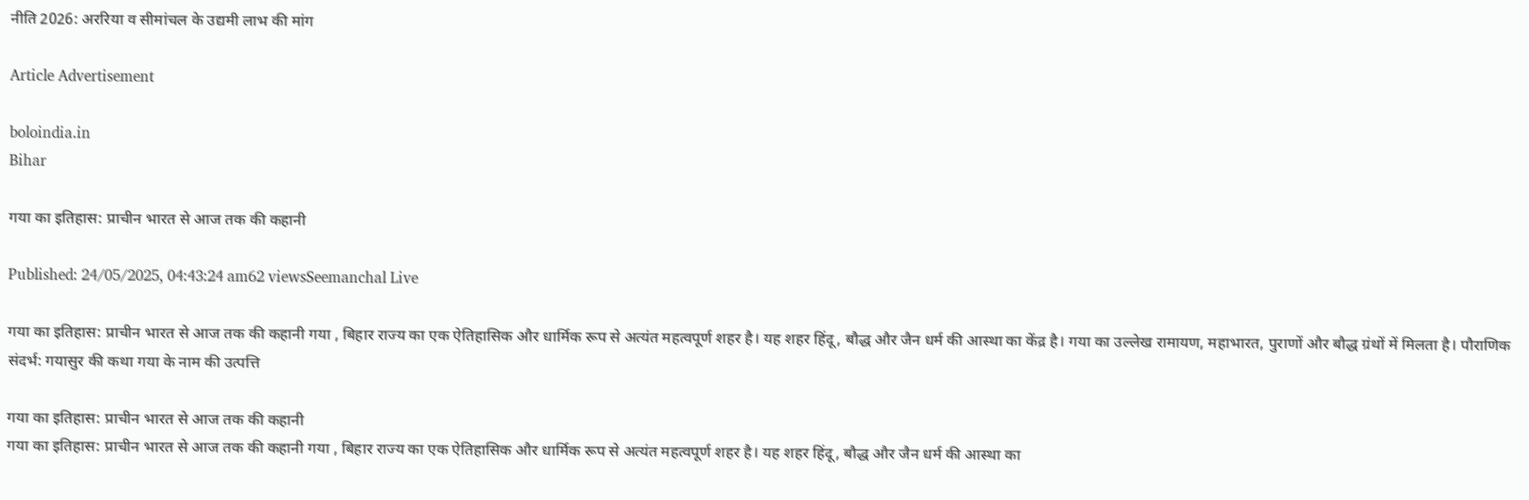नीति 2026: अररिया व सीमांचल के उद्यमी लाभ की मांग

Article Advertisement

boloindia.in
Bihar

गया का इतिहास: प्राचीन भारत से आज तक की कहानी

Published: 24/05/2025, 04:43:24 am62 viewsSeemanchal Live

गया का इतिहास: प्राचीन भारत से आज तक की कहानी गया , बिहार राज्य का एक ऐतिहासिक और धार्मिक रूप से अत्यंत महत्वपूर्ण शहर है। यह शहर हिंदू, बौद्ध और जैन धर्म की आस्था का केंद्र है। गया का उल्लेख रामायण, महाभारत, पुराणों और बौद्ध ग्रंथों में मिलता है। पौराणिक संदर्भ: गयासुर की कथा गया के नाम की उत्पत्ति

गया का इतिहास: प्राचीन भारत से आज तक की कहानी
गया का इतिहास: प्राचीन भारत से आज तक की कहानी गया , बिहार राज्य का एक ऐतिहासिक और धार्मिक रूप से अत्यंत महत्वपूर्ण शहर है। यह शहर हिंदू, बौद्ध और जैन धर्म की आस्था का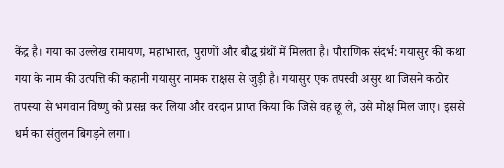केंद्र है। गया का उल्लेख रामायण, महाभारत, पुराणों और बौद्ध ग्रंथों में मिलता है। पौराणिक संदर्भ: गयासुर की कथा गया के नाम की उत्पत्ति की कहानी गयासुर नामक राक्षस से जुड़ी है। गयासुर एक तपस्वी असुर था जिसने कठोर तपस्या से भगवान विष्णु को प्रसन्न कर लिया और वरदान प्राप्त किया कि जिसे वह छू ले, उसे मोक्ष मिल जाए। इससे धर्म का संतुलन बिगड़ने लगा।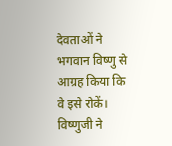देवताओं ने भगवान विष्णु से आग्रह किया कि वे इसे रोकें। विष्णुजी ने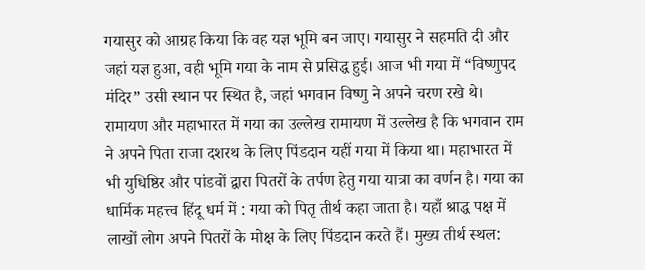गयासुर को आग्रह किया कि वह यज्ञ भूमि बन जाए। गयासुर ने सहमति दी और जहां यज्ञ हुआ, वही भूमि गया के नाम से प्रसिद्ध हुई। आज भी गया में “विष्णुपद मंदिर” उसी स्थान पर स्थित है, जहां भगवान विष्णु ने अपने चरण रखे थे। रामायण और महाभारत में गया का उल्लेख रामायण में उल्लेख है कि भगवान राम ने अपने पिता राजा दशरथ के लिए पिंडदान यहीं गया में किया था। महाभारत में भी युधिष्ठिर और पांडवों द्वारा पितरों के तर्पण हेतु गया यात्रा का वर्णन है। गया का धार्मिक महत्त्व हिंदू धर्म में : गया को पितृ तीर्थ कहा जाता है। यहाँ श्राद्ध पक्ष में लाखों लोग अपने पितरों के मोक्ष के लिए पिंडदान करते हैं। मुख्य तीर्थ स्थल: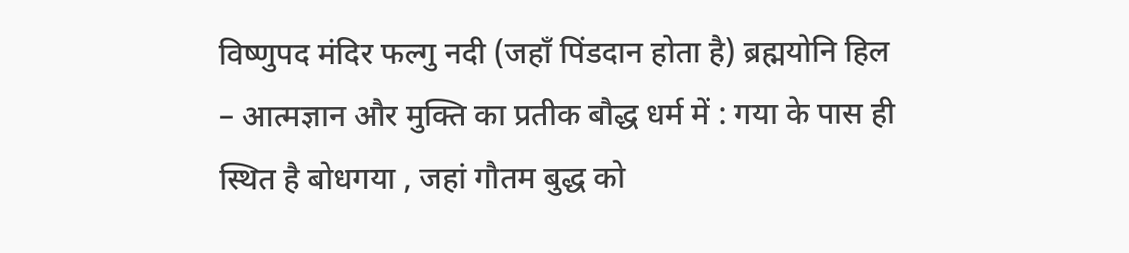विष्णुपद मंदिर फल्गु नदी (जहाँ पिंडदान होता है) ब्रह्मयोनि हिल – आत्मज्ञान और मुक्ति का प्रतीक बौद्ध धर्म में : गया के पास ही स्थित है बोधगया , जहां गौतम बुद्ध को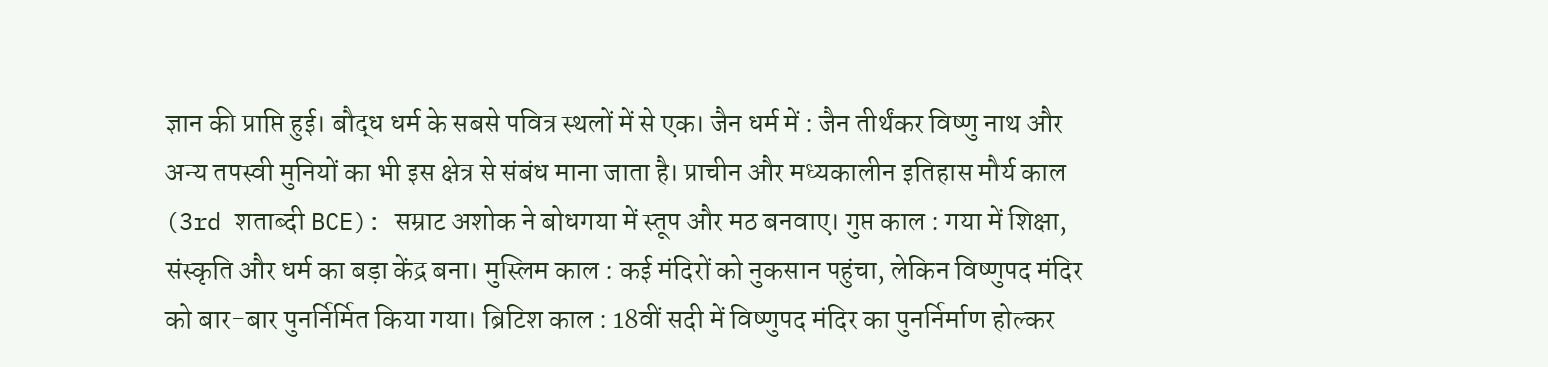ज्ञान की प्राप्ति हुई। बौद्ध धर्म के सबसे पवित्र स्थलों में से एक। जैन धर्म में : जैन तीर्थंकर विष्णु नाथ और अन्य तपस्वी मुनियों का भी इस क्षेत्र से संबंध माना जाता है। प्राचीन और मध्यकालीन इतिहास मौर्य काल (3rd शताब्दी BCE): सम्राट अशोक ने बोधगया में स्तूप और मठ बनवाए। गुप्त काल : गया में शिक्षा, संस्कृति और धर्म का बड़ा केंद्र बना। मुस्लिम काल : कई मंदिरों को नुकसान पहुंचा, लेकिन विष्णुपद मंदिर को बार-बार पुनर्निर्मित किया गया। ब्रिटिश काल : 18वीं सदी में विष्णुपद मंदिर का पुनर्निर्माण होल्कर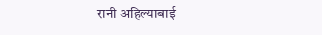रानी अहिल्याबाई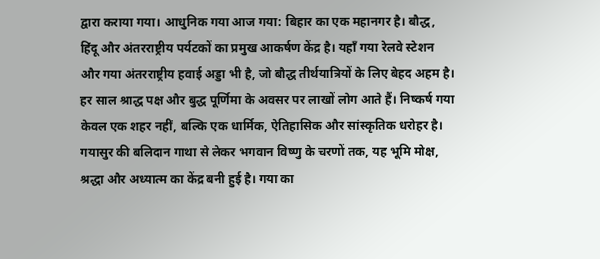द्वारा कराया गया। आधुनिक गया आज गया: बिहार का एक महानगर है। बौद्ध, हिंदू और अंतरराष्ट्रीय पर्यटकों का प्रमुख आकर्षण केंद्र है। यहाँ गया रेलवे स्टेशन और गया अंतरराष्ट्रीय हवाई अड्डा भी है, जो बौद्ध तीर्थयात्रियों के लिए बेहद अहम है। हर साल श्राद्ध पक्ष और बुद्ध पूर्णिमा के अवसर पर लाखों लोग आते हैं। निष्कर्ष गया केवल एक शहर नहीं, बल्कि एक धार्मिक, ऐतिहासिक और सांस्कृतिक धरोहर है। गयासुर की बलिदान गाथा से लेकर भगवान विष्णु के चरणों तक, यह भूमि मोक्ष, श्रद्धा और अध्यात्म का केंद्र बनी हुई है। गया का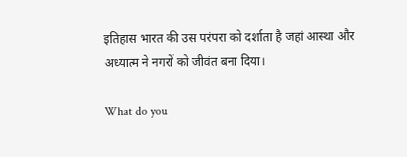इतिहास भारत की उस परंपरा को दर्शाता है जहां आस्था और अध्यात्म ने नगरों को जीवंत बना दिया।

What do you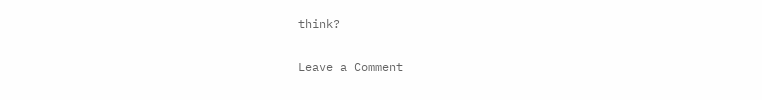think?

Leave a Comment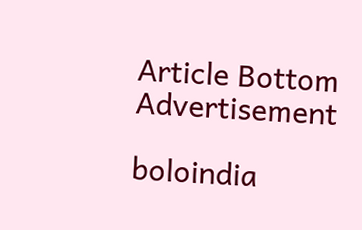Article Bottom Advertisement

boloindia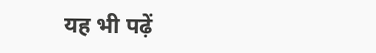यह भी पढ़ें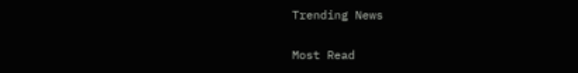Trending News

Most Read